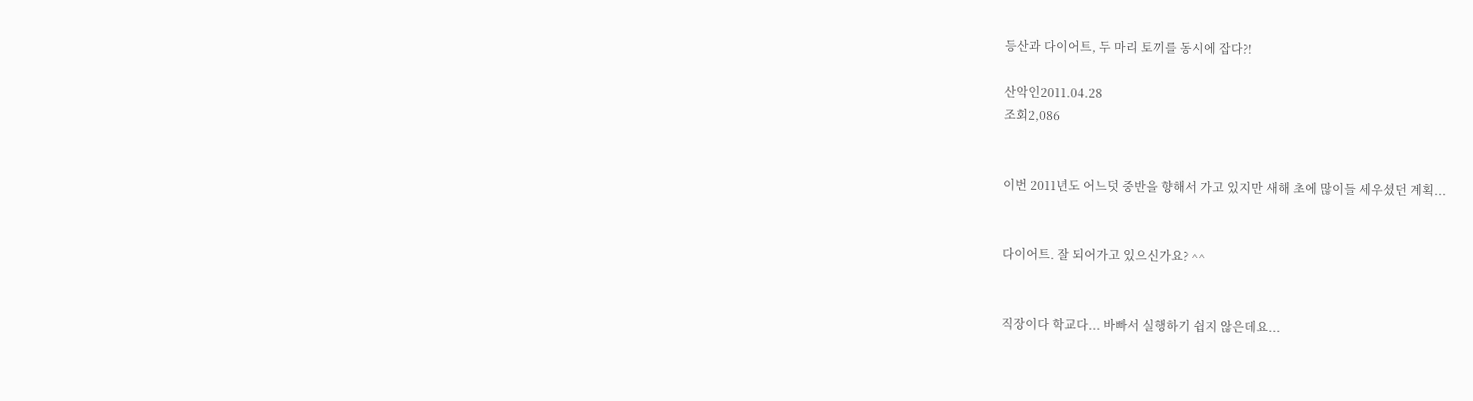등산과 다이어트, 두 마리 토끼를 동시에 잡다?!

산악인2011.04.28
조회2,086


이번 2011년도 어느덧 중반을 향해서 가고 있지만 새해 초에 많이들 세우셨던 계획...


다이어트. 잘 되어가고 있으신가요? ^^


직장이다 학교다... 바빠서 실행하기 쉽지 않은데요...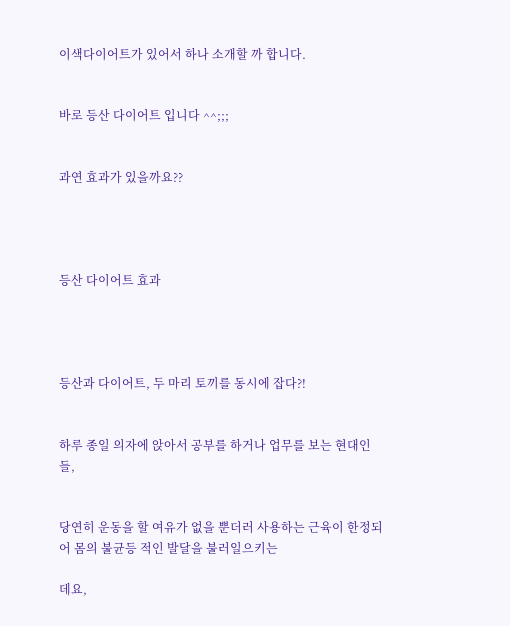이색다이어트가 있어서 하나 소개할 까 합니다.


바로 등산 다이어트 입니다 ^^;;;


과연 효과가 있을까요??




등산 다이어트 효과




등산과 다이어트, 두 마리 토끼를 동시에 잡다?!


하루 종일 의자에 앉아서 공부를 하거나 업무를 보는 현대인들,


당연히 운동을 할 여유가 없을 뿐더러 사용하는 근육이 한정되어 몸의 불균등 적인 발달을 불러일으키는

데요,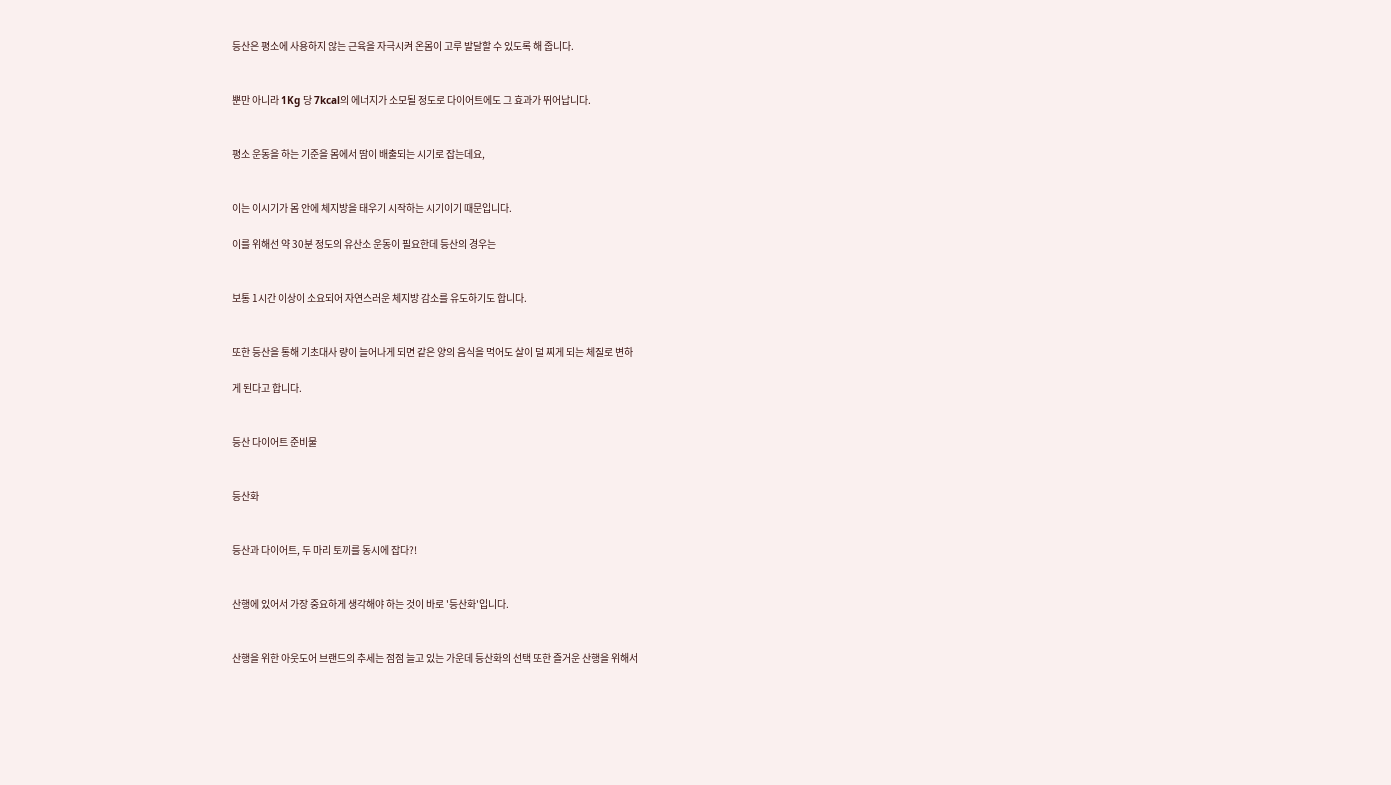등산은 평소에 사용하지 않는 근육을 자극시켜 온몸이 고루 발달할 수 있도록 해 줍니다.


뿐만 아니라 1Kg 당 7kcal의 에너지가 소모될 정도로 다이어트에도 그 효과가 뛰어납니다.


평소 운동을 하는 기준을 몸에서 땀이 배출되는 시기로 잡는데요,


이는 이시기가 몸 안에 체지방을 태우기 시작하는 시기이기 때문입니다.

이를 위해선 약 30분 정도의 유산소 운동이 필요한데 등산의 경우는


보통 1시간 이상이 소요되어 자연스러운 체지방 감소를 유도하기도 합니다.


또한 등산을 통해 기초대사 량이 늘어나게 되면 같은 양의 음식을 먹어도 살이 덜 찌게 되는 체질로 변하

게 된다고 합니다.


등산 다이어트 준비물


등산화


등산과 다이어트, 두 마리 토끼를 동시에 잡다?!


산행에 있어서 가장 중요하게 생각해야 하는 것이 바로 '등산화'입니다.


산행을 위한 아웃도어 브랜드의 추세는 점점 늘고 있는 가운데 등산화의 선택 또한 즐거운 산행을 위해서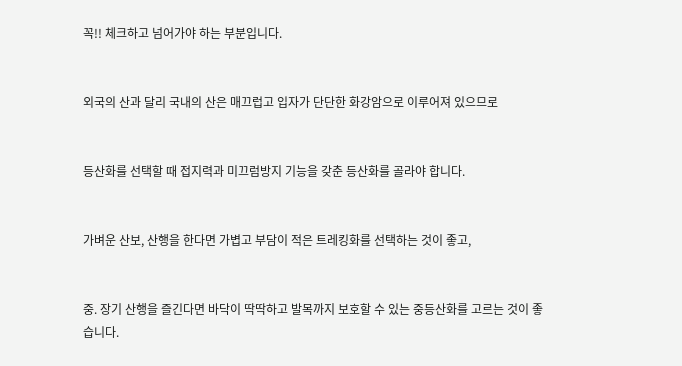꼭!! 체크하고 넘어가야 하는 부분입니다.


외국의 산과 달리 국내의 산은 매끄럽고 입자가 단단한 화강암으로 이루어져 있으므로


등산화를 선택할 때 접지력과 미끄럼방지 기능을 갖춘 등산화를 골라야 합니다.


가벼운 산보, 산행을 한다면 가볍고 부담이 적은 트레킹화를 선택하는 것이 좋고,


중. 장기 산행을 즐긴다면 바닥이 딱딱하고 발목까지 보호할 수 있는 중등산화를 고르는 것이 좋습니다.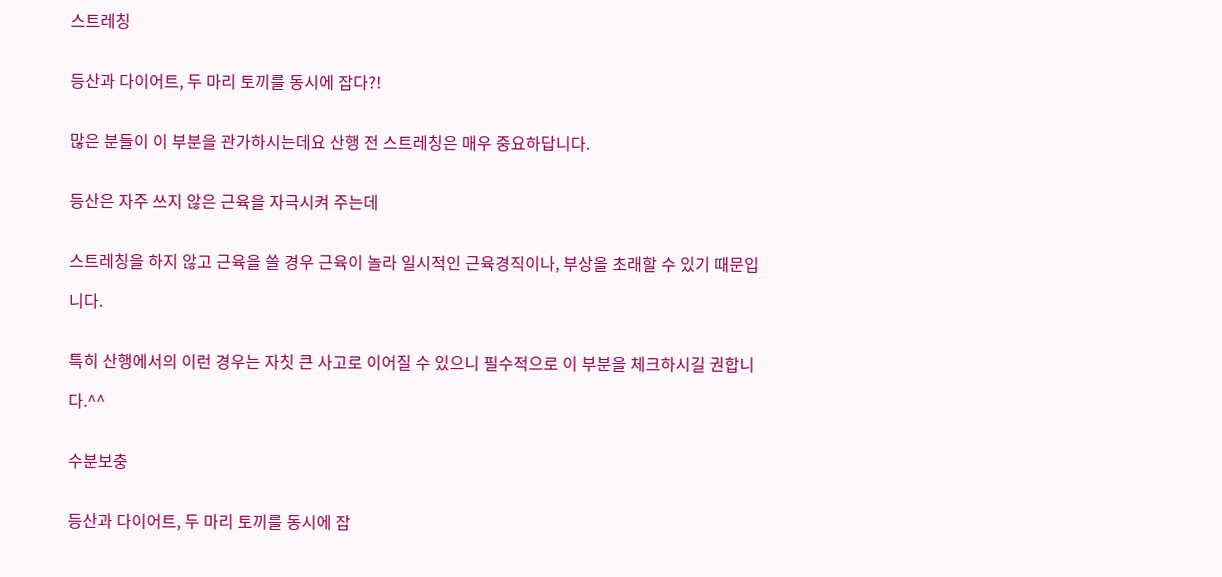스트레칭


등산과 다이어트, 두 마리 토끼를 동시에 잡다?!


많은 분들이 이 부분을 관가하시는데요 산행 전 스트레칭은 매우 중요하답니다.


등산은 자주 쓰지 않은 근육을 자극시켜 주는데


스트레칭을 하지 않고 근육을 쓸 경우 근육이 놀라 일시적인 근육경직이나, 부상을 초래할 수 있기 때문입

니다.


특히 산행에서의 이런 경우는 자칫 큰 사고로 이어질 수 있으니 필수적으로 이 부분을 체크하시길 권합니

다.^^


수분보충


등산과 다이어트, 두 마리 토끼를 동시에 잡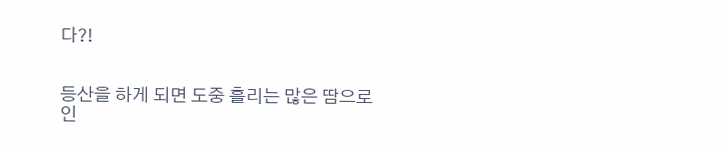다?!


등산을 하게 되면 도중 흘리는 많은 땀으로 인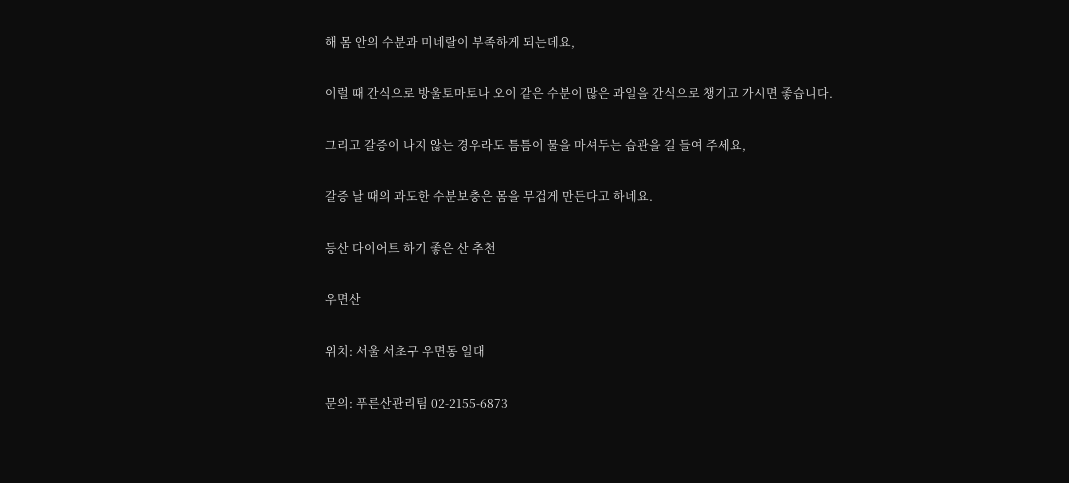해 몸 안의 수분과 미네랄이 부족하게 되는데요,


이럴 때 간식으로 방울토마토나 오이 같은 수분이 많은 과일을 간식으로 챙기고 가시면 좋습니다.


그리고 갈증이 나지 않는 경우라도 틈틈이 물을 마셔두는 습관을 길 들여 주세요,


갈증 날 때의 과도한 수분보충은 몸을 무겁게 만든다고 하네요.


등산 다이어트 하기 좋은 산 추천


우면산


위치: 서울 서초구 우면동 일대


문의: 푸른산관리팀 02-2155-6873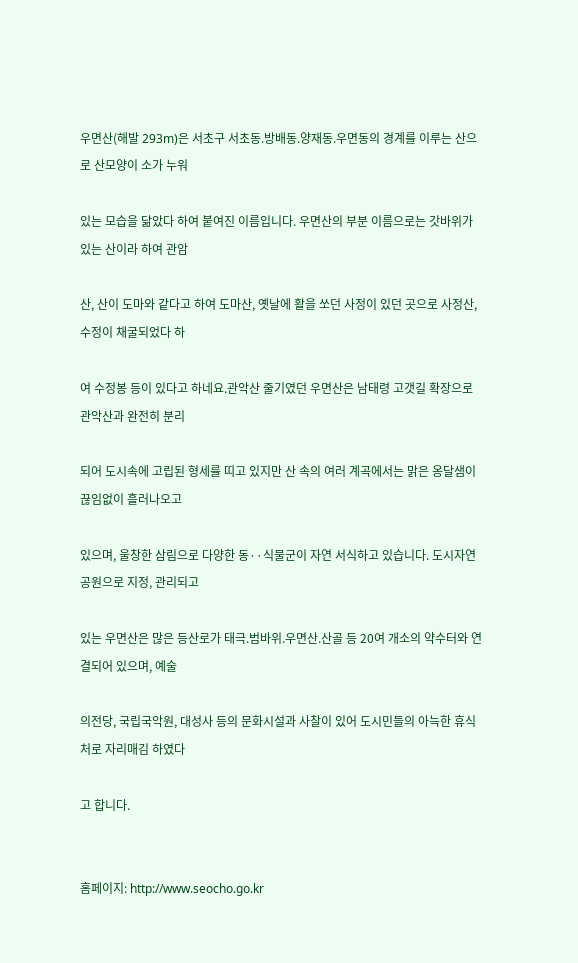우면산(해발 293m)은 서초구 서초동.방배동.양재동.우면동의 경계를 이루는 산으로 산모양이 소가 누워

있는 모습을 닮았다 하여 붙여진 이름입니다. 우면산의 부분 이름으로는 갓바위가 있는 산이라 하여 관암

산, 산이 도마와 같다고 하여 도마산, 옛날에 활을 쏘던 사정이 있던 곳으로 사정산, 수정이 채굴되었다 하

여 수정봉 등이 있다고 하네요.관악산 줄기였던 우면산은 남태령 고갯길 확장으로 관악산과 완전히 분리

되어 도시속에 고립된 형세를 띠고 있지만 산 속의 여러 계곡에서는 맑은 옹달샘이 끊임없이 흘러나오고

있으며, 울창한 삼림으로 다양한 동··식물군이 자연 서식하고 있습니다. 도시자연공원으로 지정, 관리되고

있는 우면산은 많은 등산로가 태극.범바위.우면산.산골 등 20여 개소의 약수터와 연결되어 있으며, 예술

의전당, 국립국악원, 대성사 등의 문화시설과 사찰이 있어 도시민들의 아늑한 휴식처로 자리매김 하였다

고 합니다.


홈페이지: http://www.seocho.go.kr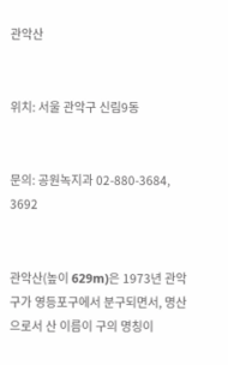관악산


위치: 서울 관악구 신림9동


문의: 공원녹지과 02-880-3684, 3692


관악산(높이 629m)은 1973년 관악구가 영등포구에서 분구되면서, 명산으로서 산 이름이 구의 명칭이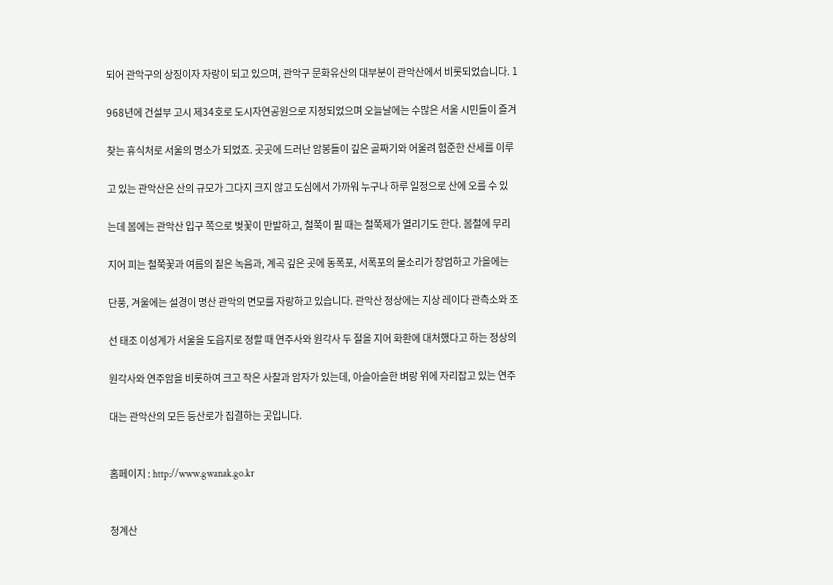되어 관악구의 상징이자 자랑이 되고 있으며, 관악구 문화유산의 대부분이 관악산에서 비롯되었습니다. 1

968년에 건설부 고시 제34호로 도시자연공원으로 지정되었으며 오늘날에는 수많은 서울 시민들이 즐겨

찾는 휴식처로 서울의 명소가 되었죠. 곳곳에 드러난 암봉들이 깊은 골짜기와 어울려 험준한 산세를 이루

고 있는 관악산은 산의 규모가 그다지 크지 않고 도심에서 가까워 누구나 하루 일정으로 산에 오를 수 있

는데 봄에는 관악산 입구 쪽으로 벚꽃이 만발하고, 철쭉이 필 때는 철쭉제가 열리기도 한다. 봄철에 무리

지어 피는 철쭉꽃과 여름의 짙은 녹음과, 계곡 깊은 곳에 동폭포, 서폭포의 물소리가 장엄하고 가을에는

단풍, 겨울에는 설경이 명산 관악의 면모를 자랑하고 있습니다. 관악산 정상에는 지상 레이다 관측소와 조

선 태조 이성계가 서울을 도읍지로 정할 때 연주사와 원각사 두 절을 지어 화환에 대처했다고 하는 정상의

원각사와 연주암을 비롯하여 크고 작은 사찰과 암자가 있는데, 아슬아슬한 벼랑 위에 자리잡고 있는 연주

대는 관악산의 모든 등산로가 집결하는 곳입니다.


홈페이지 : http://www.gwanak.go.kr


청계산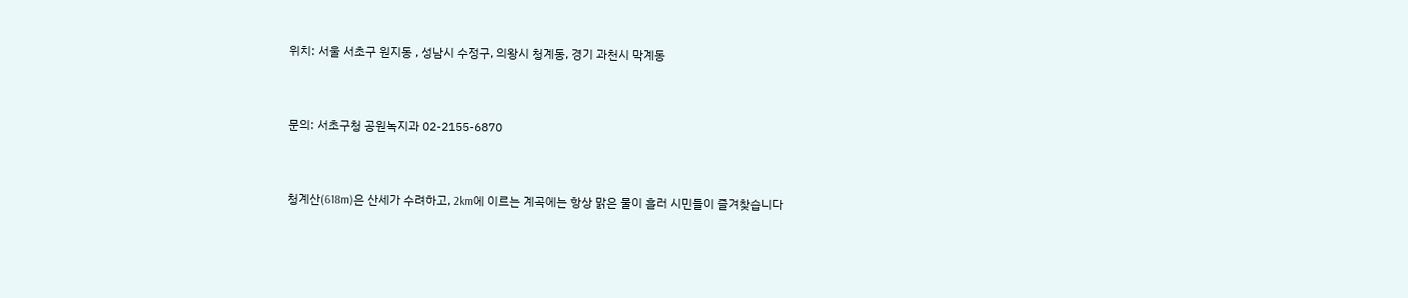위치: 서울 서초구 원지동 , 성남시 수정구, 의왕시 청계동, 경기 과천시 막계동


문의: 서초구청 공원녹지과 02-2155-6870


청계산(618m)은 산세가 수려하고, 2km에 이르는 계곡에는 항상 맑은 물이 흘러 시민들이 즐겨찾습니다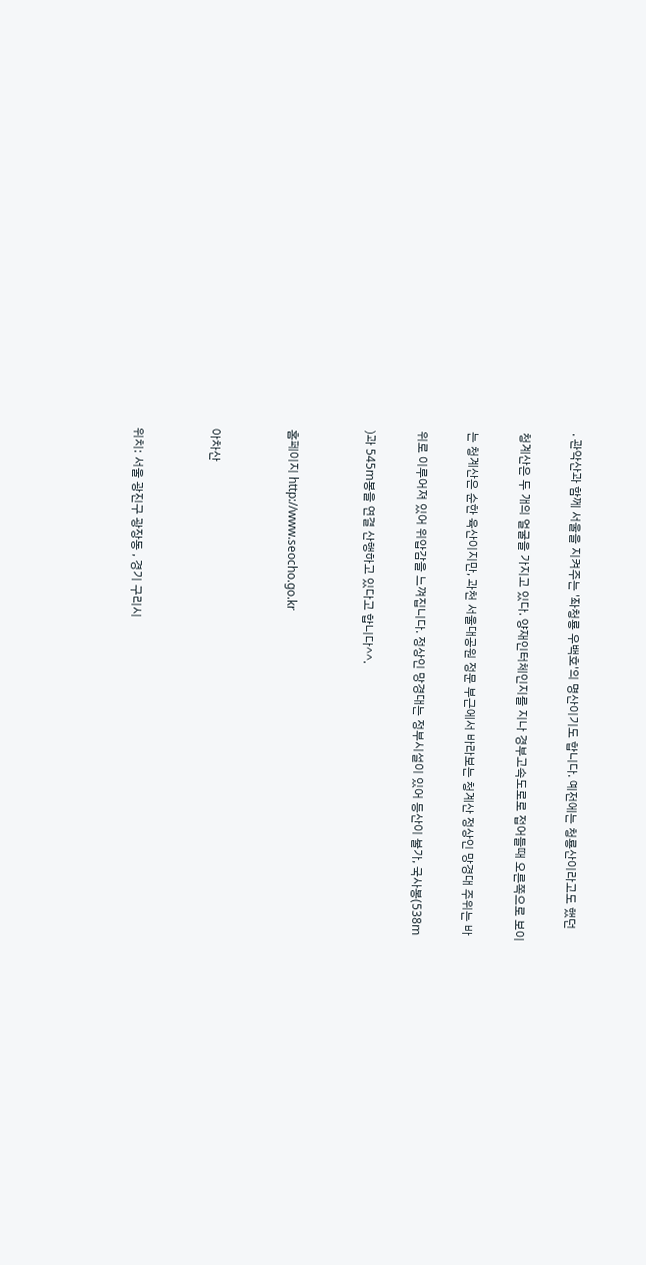. 관악산과 함께 서울을 지켜주는 '좌청룡 우백호'의 명산이기도 합니다. 예전에는 청룡산이라고도 했던

청계산은 두 개의 얼굴을 가지고 있다. 양재인터체인지를 지나 경부고속도로로 접어들때 오른쪽으로 보이

는 청계산은 순한 육산이지만, 과천 서울대공원 정문 부근에서 바라보는 청계산 정상인 망경대 주위는 바

위로 이루어져 있어 위압감을 느껴집니다. 정상인 망경대는 정부시설이 있어 등산이 불가, 국사봉(538m

)과 545m봉을 연결 산행하고 있다고 합니다^^.


홈페이지 http://www.seocho.go.kr


아차산


위치: 서울 광진구 광장동 , 경기 구리시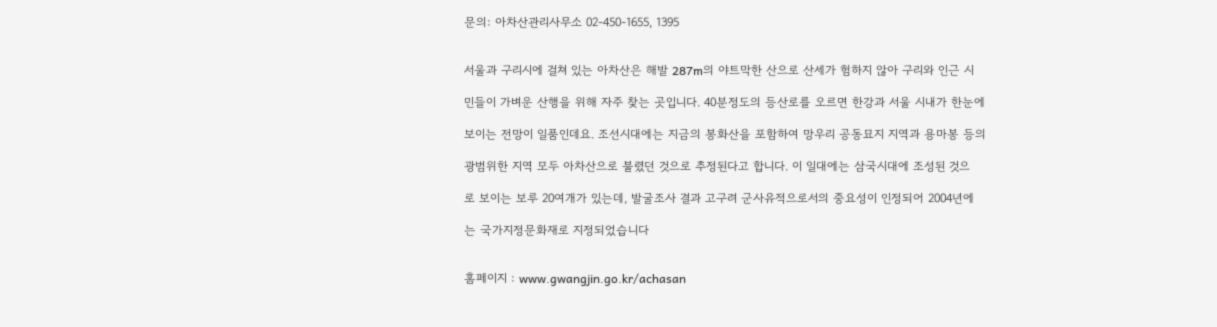문의: 아차산관리사무소 02-450-1655, 1395


서울과 구리시에 걸쳐 있는 아차산은 해발 287m의 야트막한 산으로 산세가 험하지 않아 구리와 인근 시

민들이 가벼운 산행을 위해 자주 찾는 곳입니다. 40분정도의 등산로를 오르면 한강과 서울 시내가 한눈에

보이는 전망이 일품인데요. 조선시대에는 지금의 봉화산을 포함하여 망우리 공동묘지 지역과 용마봉 등의

광범위한 지역 모두 아차산으로 불렸던 것으로 추정된다고 합니다. 이 일대에는 삼국시대에 조성된 것으

로 보이는 보루 20여개가 있는데, 발굴조사 결과 고구려 군사유적으로서의 중요성이 인정되어 2004년에

는 국가지정문화재로 지정되었습니다


홈페이지 : www.gwangjin.go.kr/achasan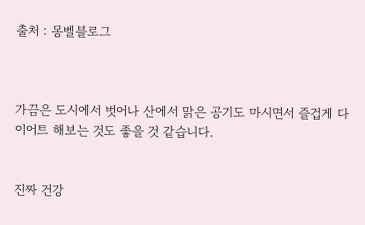출처 : 몽벨블로그



가끔은 도시에서 벗어나 산에서 맑은 공기도 마시면서 즐겁게 다이어트 해보는 것도 좋을 것 같습니다.


진짜 건강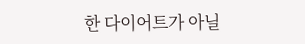한 다이어트가 아닐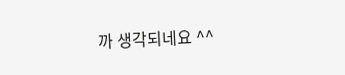까 생각되네요 ^^